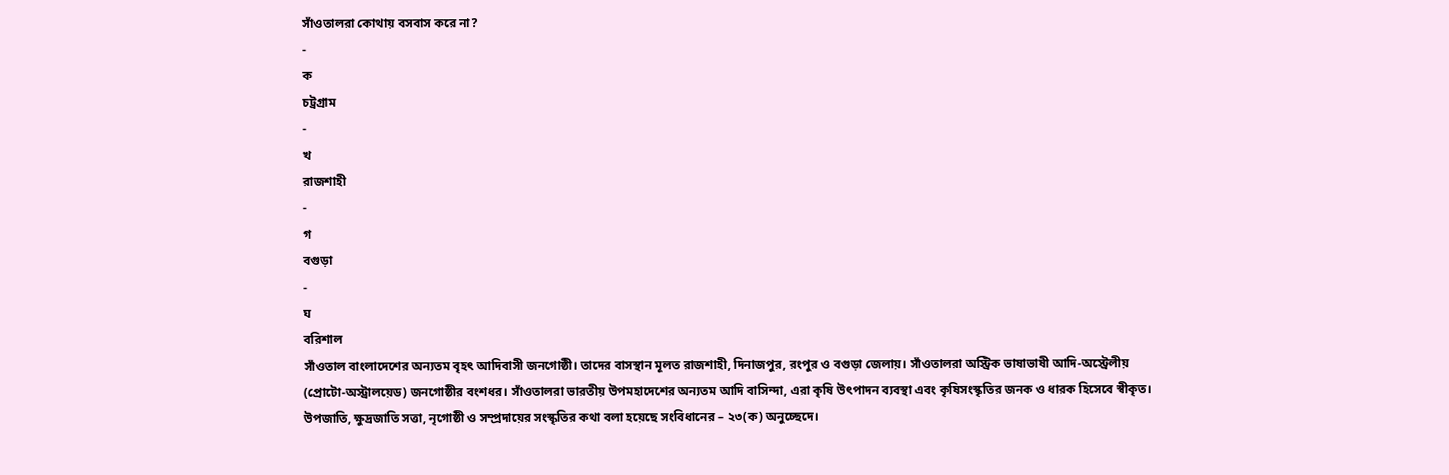সাঁওতালরা কোথায় বসবাস করে না?
-
ক
চট্রগ্রাম
-
খ
রাজশাহী
-
গ
বগুড়া
-
ঘ
বরিশাল
সাঁওতাল বাংলাদেশের অন্যতম বৃহৎ আদিবাসী জনগোষ্ঠী। তাদের বাসস্থান মূলত রাজশাহী, দিনাজপুর, রংপুর ও বগুড়া জেলায়। সাঁওতালরা অস্ট্রিক ভাষাভাষী আদি-অস্ট্রেলীয় (প্রোটো-অস্ট্রালয়েড) জনগোষ্ঠীর বংশধর। সাঁওতালরা ভারতীয় উপমহাদেশের অন্যতম আদি বাসিন্দা, এরা কৃষি উৎপাদন ব্যবস্থা এবং কৃষিসংস্কৃতির জনক ও ধারক হিসেবে স্বীকৃত। উপজাতি, ক্ষুদ্রজাতি সত্তা, নৃগোষ্ঠী ও সম্প্রদায়ের সংস্কৃতির কথা বলা হয়েছে সংবিধানের – ২৩(ক) অনুচ্ছেদে।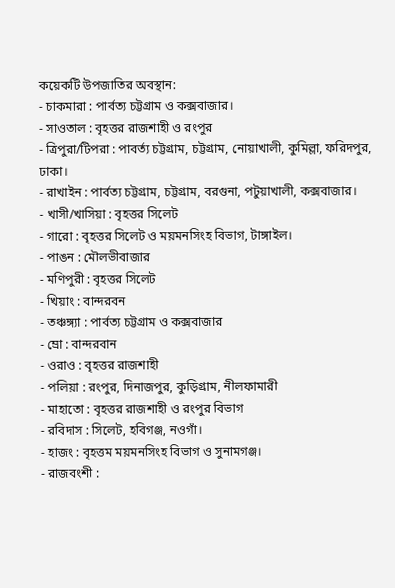কয়েকটি উপজাতির অবস্থান:
- চাকমারা : পার্বত্য চট্টগ্রাম ও কক্সবাজার।
- সাওতাল : বৃহত্তর রাজশাহী ও রংপুর
- ত্রিপুরা/টিপরা : পাবর্ত্য চট্টগ্রাম, চট্টগ্রাম, নোয়াখালী, কুমিল্লা, ফরিদপুর, ঢাকা।
- রাখাইন : পার্বত্য চট্টগ্রাম, চট্টগ্রাম, বরগুনা, পটুয়াখালী, কক্সবাজার।
- খাসী/খাসিয়া : বৃহত্তর সিলেট
- গারো : বৃহত্তর সিলেট ও ময়মনসিংহ বিভাগ, টাঙ্গাইল।
- পাঙন : মৌলভীবাজার
- মণিপুরী : বৃহত্তর সিলেট
- খিয়াং : বান্দরবন
- তঞ্চঙ্গ্যা : পার্বত্য চট্টগ্রাম ও কক্সবাজার
- ম্রো : বান্দরবান
- ওরাও : বৃহত্তর রাজশাহী
- পলিয়া : রংপুর, দিনাজপুর, কুড়িগ্রাম, নীলফামারী
- মাহাতো : বৃহত্তর রাজশাহী ও রংপুর বিভাগ
- রবিদাস : সিলেট, হবিগঞ্জ, নওগাঁ।
- হাজং : বৃহত্তম ময়মনসিংহ বিভাগ ও সুনামগঞ্জ।
- রাজবংশী :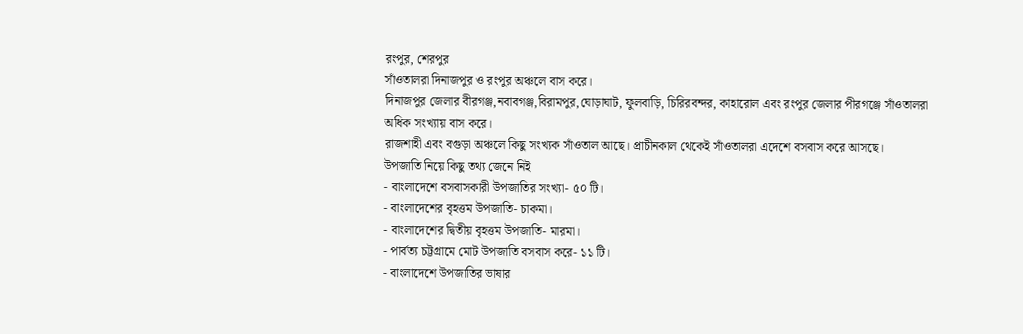রংপুর, শেরপুর
সাঁওতালরা দিনাজপুর ও রংপুর অঞ্চলে বাস করে।
দিনাজপুর জেলার বীরগঞ্জ,নবাবগঞ্জ,বিরামপুর,ঘোড়াঘাট, ফুলবাড়ি, চিরিরবন্দর, কাহারোল এবং রংপুর জেলার পীরগঞ্জে সাঁওতালরা অধিক সংখ্যায় বাস করে।
রাজশাহী এবং বগুড়া অঞ্চলে কিছু সংখ্যক সাঁওতাল আছে। প্রাচীনকাল থেকেই সাঁওতালরা এদেশে বসবাস করে আসছে।
উপজাতি নিয়ে কিছু তথ্য জেনে নিই
- বাংলাদেশে বসবাসকারী উপজাতির সংখ্যা- ৫০ টি।
- বাংলাদেশের বৃহত্তম উপজাতি- চাকমা।
- বাংলাদেশের দ্বিতীয় বৃহত্তম উপজাতি- মারমা।
- পার্বত্য চট্টগ্রামে মোট উপজাতি বসবাস করে- ১১ টি।
- বাংলাদেশে উপজাতির ভাষার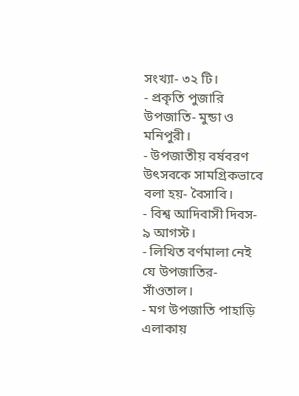সংখ্যা- ৩২ টি।
- প্রকৃতি পুজারি উপজাতি- মুন্ডা ও মনিপুরী।
- উপজাতীয় বর্ষবরণ উৎসবকে সামগ্রিকভাবে বলা হয়- বৈসাবি।
- বিশ্ব আদিবাসী দিবস- ৯ আগস্ট।
- লিখিত বর্ণমালা নেই যে উপজাতির- সাঁওতাল।
- মগ উপজাতি পাহাড়ি এলাকায়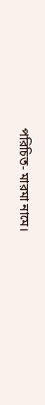পরিচিত- মারমা নামে।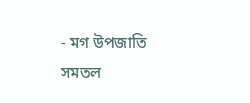- মগ উপজাতি সমতল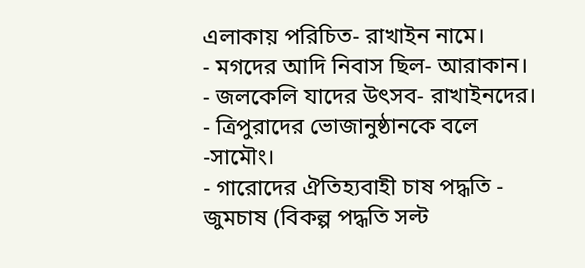এলাকায় পরিচিত- রাখাইন নামে।
- মগদের আদি নিবাস ছিল- আরাকান।
- জলকেলি যাদের উৎসব- রাখাইনদের।
- ত্রিপুরাদের ভোজানুষ্ঠানকে বলে -সামৌং।
- গারোদের ঐতিহ্যবাহী চাষ পদ্ধতি - জুমচাষ (বিকল্প পদ্ধতি সল্ট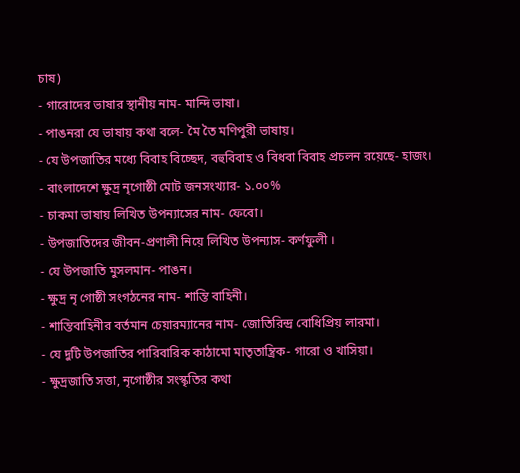চাষ)
- গারোদের ভাষার স্থানীয় নাম- মান্দি ভাষা।
- পাঙনরা যে ভাষায় কথা বলে- মৈ তৈ মণিপুরী ভাষায়।
- যে উপজাতির মধ্যে বিবাহ বিচ্ছেদ, বহুবিবাহ ও বিধবা বিবাহ প্রচলন রয়েছে- হাজং।
- বাংলাদেশে ক্ষুদ্র নৃগোষ্ঠী মোট জনসংখ্যার- ১.০০%
- চাকমা ভাষায় লিখিত উপন্যাসের নাম- ফেবো।
- উপজাতিদের জীবন-প্রণালী নিয়ে লিখিত উপন্যাস- কর্ণফুলী ।
- যে উপজাতি মুসলমান- পাঙন।
- ক্ষুদ্র নৃ গোষ্ঠী সংগঠনের নাম- শান্তি বাহিনী।
- শান্তিবাহিনীর বর্তমান চেয়ারম্যানের নাম- জোতিরিন্দ্র বোধিপ্রিয় লারমা।
- যে দুটি উপজাতির পারিবারিক কাঠামো মাতৃতান্ত্রিক- গারো ও খাসিয়া।
- ক্ষুদ্রজাতি সত্তা, নৃগোষ্ঠীর সংস্কৃতির কথা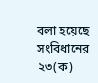বলা হয়েছে সংবিধানের ২৩(ক)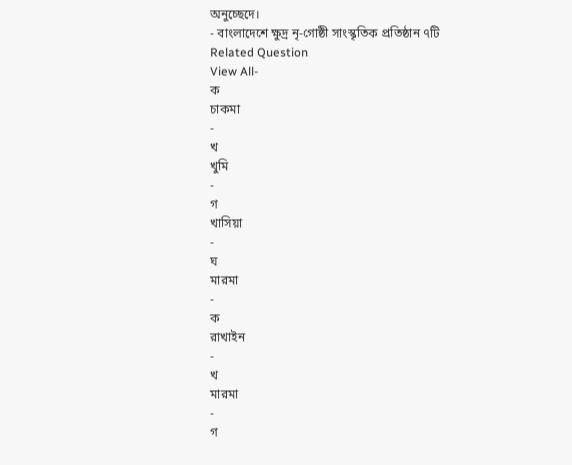অনুচ্ছেদে।
- বাংলাদেশে ক্ষুদ্র নৃ-গোষ্ঠী সাংস্কৃতিক প্রতিষ্ঠান ৭টি
Related Question
View All-
ক
চাকমা
-
খ
খুমি
-
গ
খাসিয়া
-
ঘ
মারমা
-
ক
রাখাইন
-
খ
মারমা
-
গ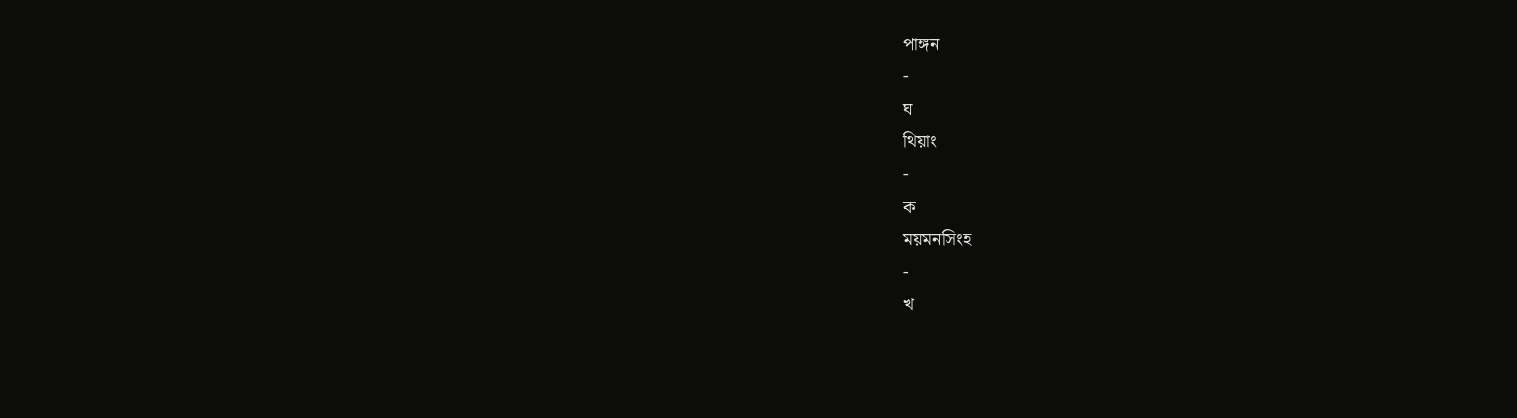পাঙ্গন
-
ঘ
থিয়াং
-
ক
ময়মনসিংহ
-
খ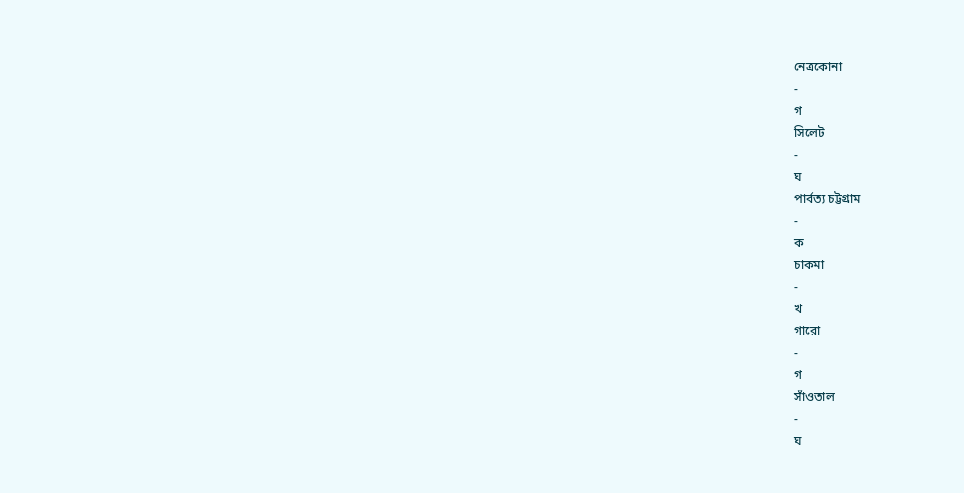নেত্রকোনা
-
গ
সিলেট
-
ঘ
পার্বত্য চট্টগ্রাম
-
ক
চাকমা
-
খ
গারো
-
গ
সাঁওতাল
-
ঘ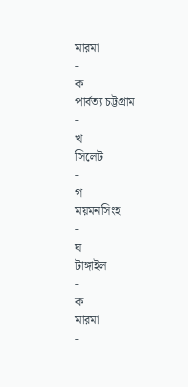মারমা
-
ক
পার্বত্য চট্টগ্রাম
-
খ
সিলেট
-
গ
ময়মনসিংহ
-
ঘ
টাঙ্গাইল
-
ক
মারমা
-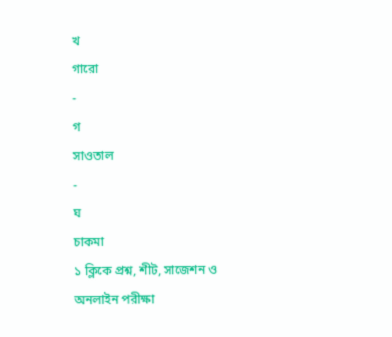খ
গারো
-
গ
সাওতাল
-
ঘ
চাকমা
১ ক্লিকে প্রশ্ন, শীট, সাজেশন ও
অনলাইন পরীক্ষা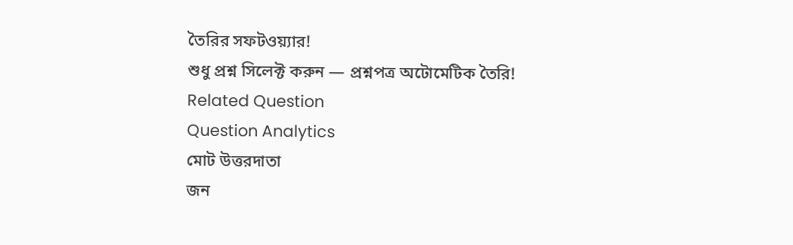তৈরির সফটওয়্যার!
শুধু প্রশ্ন সিলেক্ট করুন — প্রশ্নপত্র অটোমেটিক তৈরি!
Related Question
Question Analytics
মোট উত্তরদাতা
জন